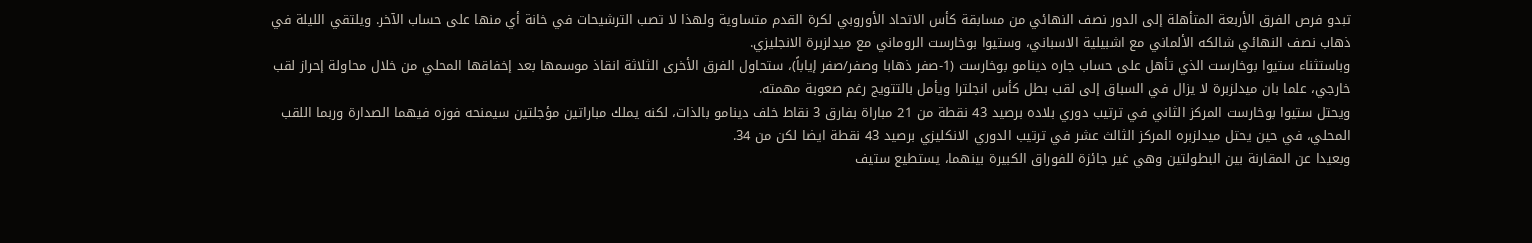تبدو فرص الفرق الأربعة المتأهلة إلى الدور نصف النهائي من مسابقة كأس الاتحاد الأوروبي لكرة القدم متساوية ولهذا لا تصب الترشيحات في خانة أي منها على حساب الآخر. ويلتقي الليلة في ذهاب نصف النهائي شالكه الألماني مع اشبيلية الاسباني، وستيوا بوخارست الروماني مع ميدلزبرة الانجليزي.
وباستثناء ستيوا بوخارست الذي تأهل على حساب جاره دينامو بوخارست (1-صفر ذهابا وصفر/صفر إياباً)، ستحاول الفرق الأخرى الثلاثة انقاذ موسمها بعد إخفاقها المحلي من خلال محاولة إحراز لقب خارجي، علما بان ميدلزبرة لا يزال في السباق إلى لقب بطل كأس انجلترا ويأمل بالتتويج رغم صعوبة مهمته.
ويحتل ستيوا بوخارست المركز الثاني في ترتيب دوري بلاده برصيد 43 نقطة من 21 مباراة بفارق 3 نقاط خلف دينامو بالذات، لكنه يملك مباراتين مؤجلتين سيمنحه فوزه فيهما الصدارة وربما اللقب المحلي، في حين يحتل ميدلزبره المركز الثالث عشر في ترتيب الدوري الانكليزي برصيد 43 نقطة ايضا لكن من 34.
وبعيدا عن المقارنة بين البطولتين وهي غير جائزة للفوراق الكبيرة بينهما، يستطيع ستيف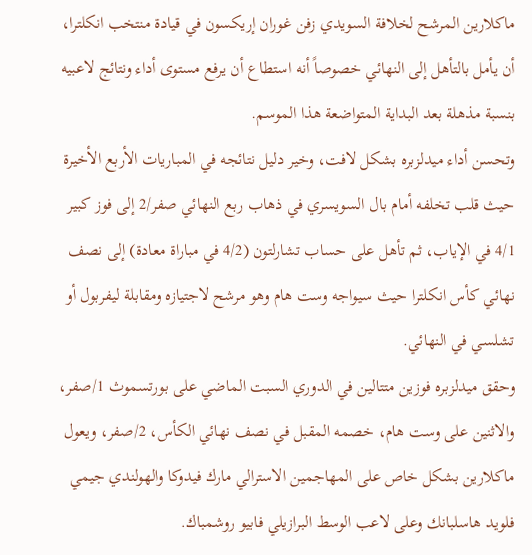ماكلارين المرشح لخلافة السويدي زفن غوران إريكسون في قيادة منتخب انكلترا، أن يأمل بالتأهل إلى النهائي خصوصاً أنه استطاع أن يرفع مستوى أداء ونتائج لاعبيه بنسبة مذهلة بعد البداية المتواضعة هذا الموسم.
وتحسن أداء ميدلزبره بشكل لافت، وخير دليل نتائجه في المباريات الأربع الأخيرة حيث قلب تخلفه أمام بال السويسري في ذهاب ربع النهائي صفر/2 إلى فوز كبير 4/1 في الإياب، ثم تأهل على حساب تشارلتون (4/2 في مباراة معادة) إلى نصف نهائي كأس انكلترا حيث سيواجه وست هام وهو مرشح لاجتيازه ومقابلة ليفربول أو تشلسي في النهائي.
وحقق ميدلزبره فوزين متتالين في الدوري السبت الماضي على بورتسموث 1/صفر، والاثنين على وست هام، خصمه المقبل في نصف نهائي الكأس، 2/صفر، ويعول ماكلارين بشكل خاص على المهاجمين الاسترالي مارك فيدوكا والهولندي جيمي فلويد هاسلبانك وعلى لاعب الوسط البرازيلي فابيو روشمباك.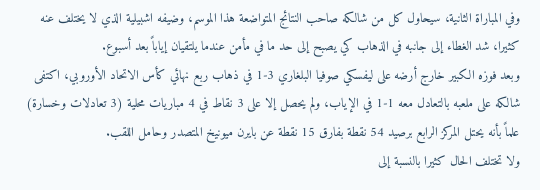وفي المباراة الثانية، سيحاول كل من شالكه صاحب النتائج المتواضعة هذا الموسم، وضيفه اشبيلية الذي لا يختلف عنه كثيرا، شد الغطاء إلى جانبه في الذهاب كي يصبح إلى حد ما في مأمن عندما يلتقيان إياباً بعد أسبوع.
وبعد فوزه الكبير خارج أرضه على ليفسكي صوفيا البلغاري 3-1 في ذهاب ربع نهائي كأس الاتحاد الأوروبي، اكتفى شالكه على ملعبه بالتعادل معه 1-1 في الإياب، ولم يحصل إلا على 3 نقاط في 4 مباريات محلية (3 تعادلات وخسارة) علماً بأنه يحتل المركز الرابع برصيد 54 نقطة بفارق 15 نقطة عن بايرن ميونيخ المتصدر وحامل اللقب.
ولا تختلف الحال كثيرا بالنسبة إلى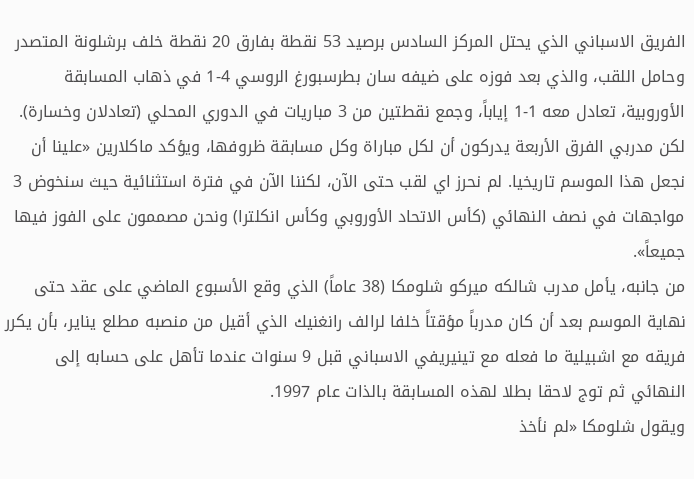الفريق الاسباني الذي يحتل المركز السادس برصيد 53 نقطة بفارق 20 نقطة خلف برشلونة المتصدر وحامل اللقب، والذي بعد فوزه على ضيفه سان بطرسبورغ الروسي 4-1 في ذهاب المسابقة الأوروبية، تعادل معه 1-1 إياباً، وجمع نقطتين من 3 مباريات في الدوري المحلي (تعادلان وخسارة).
لكن مدربي الفرق الأربعة يدركون أن لكل مباراة وكل مسابقة ظروفها، ويؤكد ماكلارين «علينا أن نجعل هذا الموسم تاريخيا. لم نحرز اي لقب حتى الآن، لكننا الآن في فترة استثنائية حيث سنخوض 3 مواجهات في نصف النهائي (كأس الاتحاد الأوروبي وكأس انكلترا) ونحن مصممون على الفوز فيها جميعاً».
من جانبه، يأمل مدرب شالكه ميركو شلومكا (38 عاماً) الذي وقع الأسبوع الماضي على عقد حتى نهاية الموسم بعد أن كان مدرباً مؤقتاً خلفا لرالف رانغنيك الذي أقيل من منصبه مطلع يناير، بأن يكرر فريقه مع اشبيلية ما فعله مع تينيريفي الاسباني قبل 9 سنوات عندما تأهل على حسابه إلى النهائي ثم توج لاحقا بطلا لهذه المسابقة بالذات عام 1997.
ويقول شلومكا «لم نأخذ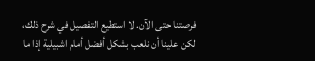فرصتنا حتى الآن. لا استطيع التفصيل في شرح ذلك، لكن علينا أن نلعب بشكل أفضل أمام اشبيلية إذا ما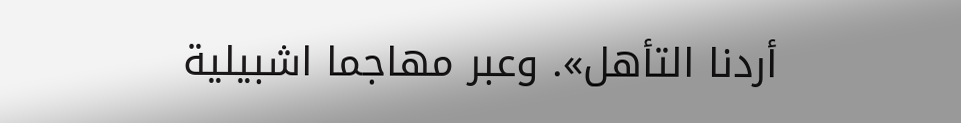أردنا التأهل». وعبر مهاجما اشبيلية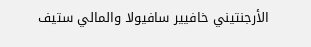الأرجنتيني خافيير سافيولا والمالي ستيف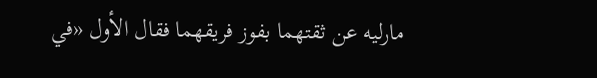مارليه عن ثقتهما بفوز فريقهما فقال الأول «في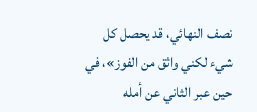نصف النهائي، قد يحصل كل شيء لكني واثق من الفوز»، في حين عبر الثاني عن أمله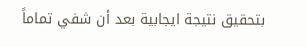بتحقيق نتيجة ايجابية بعد أن شفي تماماً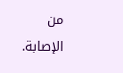من الإصابة.